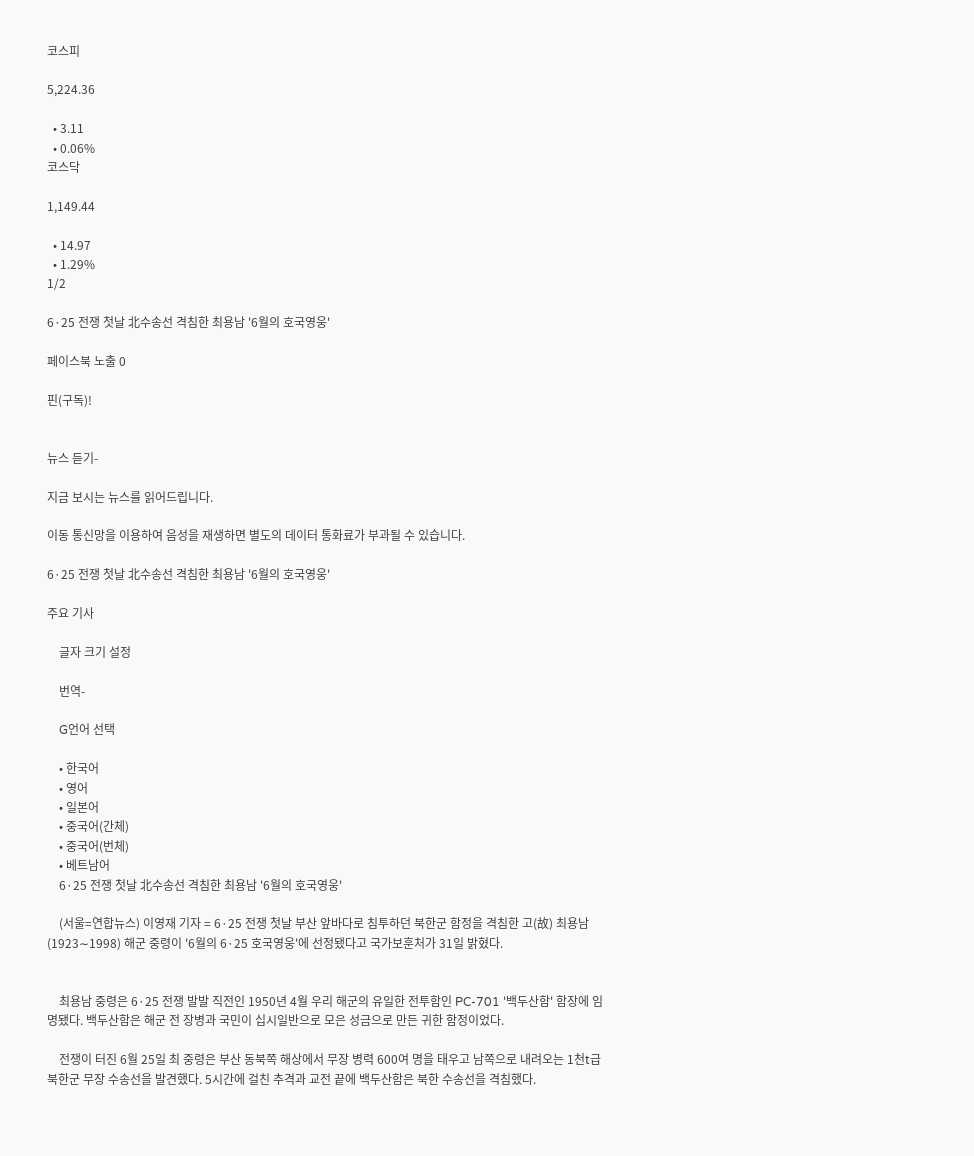코스피

5,224.36

  • 3.11
  • 0.06%
코스닥

1,149.44

  • 14.97
  • 1.29%
1/2

6·25 전쟁 첫날 北수송선 격침한 최용남 '6월의 호국영웅'

페이스북 노출 0

핀(구독)!


뉴스 듣기-

지금 보시는 뉴스를 읽어드립니다.

이동 통신망을 이용하여 음성을 재생하면 별도의 데이터 통화료가 부과될 수 있습니다.

6·25 전쟁 첫날 北수송선 격침한 최용남 '6월의 호국영웅'

주요 기사

    글자 크기 설정

    번역-

    G언어 선택

    • 한국어
    • 영어
    • 일본어
    • 중국어(간체)
    • 중국어(번체)
    • 베트남어
    6·25 전쟁 첫날 北수송선 격침한 최용남 '6월의 호국영웅'

    (서울=연합뉴스) 이영재 기자 = 6·25 전쟁 첫날 부산 앞바다로 침투하던 북한군 함정을 격침한 고(故) 최용남(1923∼1998) 해군 중령이 '6월의 6·25 호국영웅'에 선정됐다고 국가보훈처가 31일 밝혔다.


    최용남 중령은 6·25 전쟁 발발 직전인 1950년 4월 우리 해군의 유일한 전투함인 PC-701 '백두산함' 함장에 임명됐다. 백두산함은 해군 전 장병과 국민이 십시일반으로 모은 성금으로 만든 귀한 함정이었다.

    전쟁이 터진 6월 25일 최 중령은 부산 동북쪽 해상에서 무장 병력 600여 명을 태우고 남쪽으로 내려오는 1천t급 북한군 무장 수송선을 발견했다. 5시간에 걸친 추격과 교전 끝에 백두산함은 북한 수송선을 격침했다.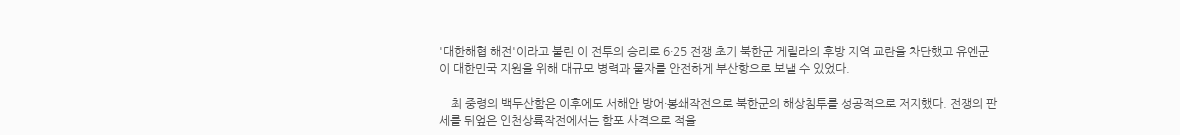'대한해협 해전'이라고 불린 이 전투의 승리로 6·25 전쟁 초기 북한군 게릴라의 후방 지역 교란을 차단했고 유엔군이 대한민국 지원을 위해 대규모 병력과 물자를 안전하게 부산항으로 보낼 수 있었다.

    최 중령의 백두산함은 이후에도 서해안 방어·봉쇄작전으로 북한군의 해상침투를 성공적으로 저지했다. 전쟁의 판세를 뒤엎은 인천상륙작전에서는 함포 사격으로 적을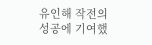유인해 작전의 성공에 기여했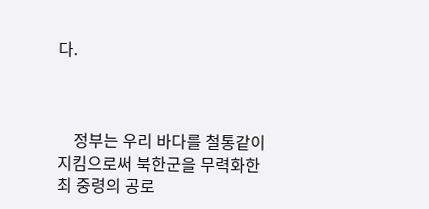다.



    정부는 우리 바다를 철통같이 지킴으로써 북한군을 무력화한 최 중령의 공로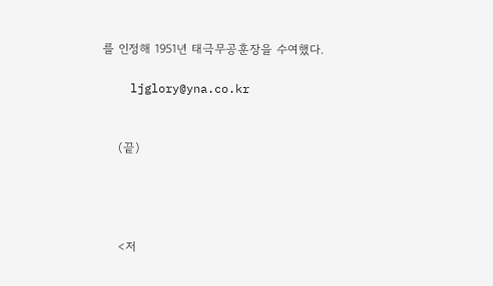를 인정해 1951년 태극무공훈장을 수여했다.

    ljglory@yna.co.kr


    (끝)




    <저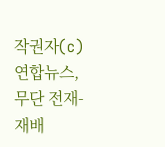작권자(c) 연합뉴스, 무단 전재-재배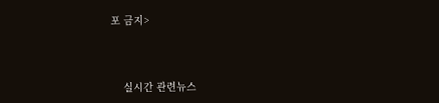포 금지>



    실시간 관련뉴스